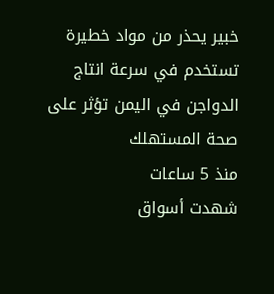خبير يحذر من مواد خطيرة تستخدم في سرعة انتاج الدواجن في اليمن تؤثر على صحة المستهلك
منذ 5 ساعات
شهدت أسواق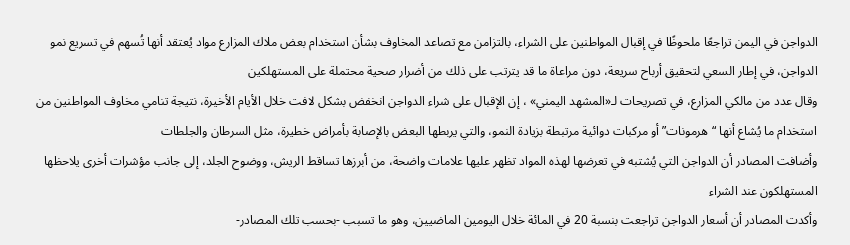الدواجن في اليمن تراجعًا ملحوظًا في إقبال المواطنين على الشراء، بالتزامن مع تصاعد المخاوف بشأن استخدام بعض ملاك المزارع مواد يُعتقد أنها تُسهم في تسريع نمو الدواجن، في إطار السعي لتحقيق أرباح سريعة، دون مراعاة ما قد يترتب على ذلك من أضرار صحية محتملة على المستهلكين
وقال عدد من مالكي المزارع، في تصريحات لـ«المشهد اليمني» ، إن الإقبال على شراء الدواجن انخفض بشكل لافت خلال الأيام الأخيرة، نتيجة تنامي مخاوف المواطنين من استخدام ما يُشاع أنها “هرمونات” أو مركبات دوائية مرتبطة بزيادة النمو، والتي يربطها البعض بالإصابة بأمراض خطيرة، مثل السرطان والجلطات
وأضافت المصادر أن الدواجن التي يُشتبه في تعرضها لهذه المواد تظهر عليها علامات واضحة، من أبرزها تساقط الريش، ووضوح الجلد، إلى جانب مؤشرات أخرى يلاحظها المستهلكون عند الشراء
وأكدت المصادر أن أسعار الدواجن تراجعت بنسبة 20 في المائة خلال اليومين الماضيين، وهو ما تسبب -بحسب تلك المصادر-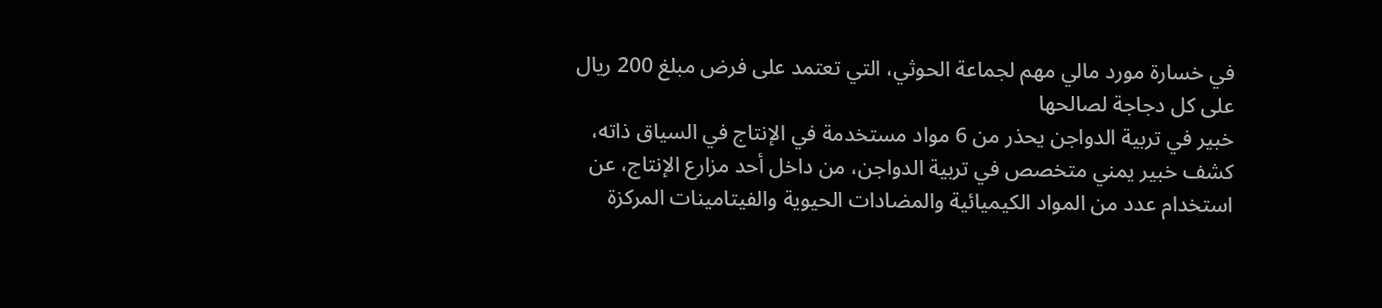في خسارة مورد مالي مهم لجماعة الحوثي، التي تعتمد على فرض مبلغ 200 ريال على كل دجاجة لصالحها
خبير في تربية الدواجن يحذر من 6 مواد مستخدمة في الإنتاج في السياق ذاته، كشف خبير يمني متخصص في تربية الدواجن، من داخل أحد مزارع الإنتاج، عن استخدام عدد من المواد الكيميائية والمضادات الحيوية والفيتامينات المركزة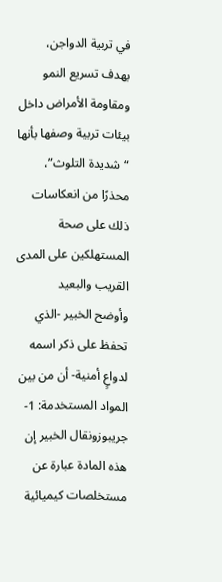في تربية الدواجن، بهدف تسريع النمو ومقاومة الأمراض داخل بيئات تربية وصفها بأنها “شديدة التلوث”، محذرًا من انعكاسات ذلك على صحة المستهلكين على المدى القريب والبعيد
وأوضح الخبير -الذي تحفظ على ذكر اسمه لدواعٍ أمنية- أن من بين المواد المستخدمة: 1- جريبوزونقال الخبير إن هذه المادة عبارة عن مستخلصات كيميائية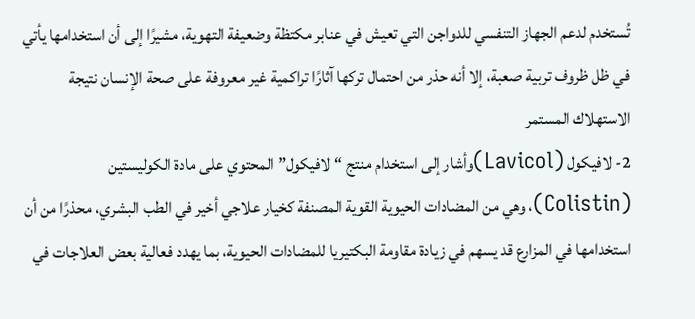تُستخدم لدعم الجهاز التنفسي للدواجن التي تعيش في عنابر مكتظة وضعيفة التهوية، مشيرًا إلى أن استخدامها يأتي في ظل ظروف تربية صعبة، إلا أنه حذر من احتمال تركها آثارًا تراكمية غير معروفة على صحة الإنسان نتيجة الاستهلاك المستمر
2- لافيكول (Lavicol)وأشار إلى استخدام منتج “لافيكول” المحتوي على مادة الكوليستين (Colistin)، وهي من المضادات الحيوية القوية المصنفة كخيار علاجي أخير في الطب البشري، محذرًا من أن استخدامها في المزارع قد يسهم في زيادة مقاومة البكتيريا للمضادات الحيوية، بما يهدد فعالية بعض العلاجات في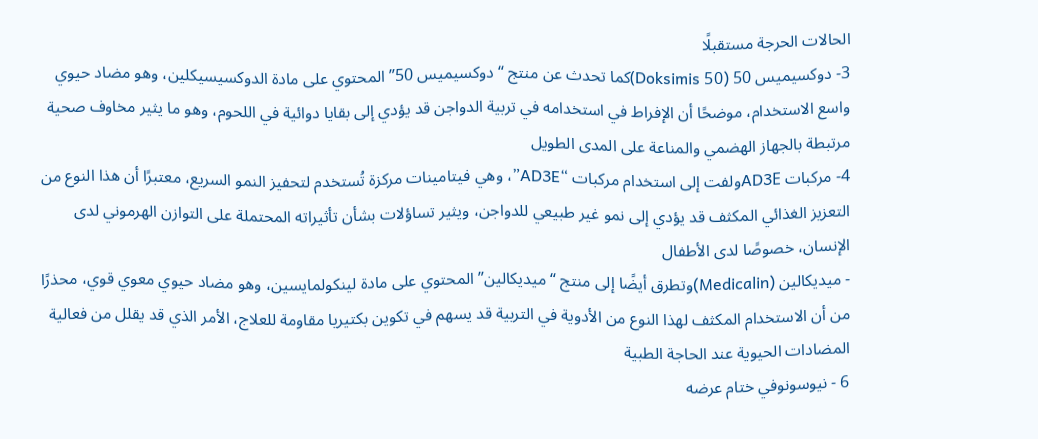الحالات الحرجة مستقبلًا
3- دوكسيميس 50 (Doksimis 50)كما تحدث عن منتج “دوكسيميس 50” المحتوي على مادة الدوكسيسيكلين، وهو مضاد حيوي واسع الاستخدام، موضحًا أن الإفراط في استخدامه في تربية الدواجن قد يؤدي إلى بقايا دوائية في اللحوم، وهو ما يثير مخاوف صحية مرتبطة بالجهاز الهضمي والمناعة على المدى الطويل
4- مركبات AD3Eولفت إلى استخدام مركبات “AD3E”، وهي فيتامينات مركزة تُستخدم لتحفيز النمو السريع، معتبرًا أن هذا النوع من التعزيز الغذائي المكثف قد يؤدي إلى نمو غير طبيعي للدواجن، ويثير تساؤلات بشأن تأثيراته المحتملة على التوازن الهرموني لدى الإنسان، خصوصًا لدى الأطفال
- ميديكالين (Medicalin)وتطرق أيضًا إلى منتج “ميديكالين” المحتوي على مادة لينكولمايسين، وهو مضاد حيوي معوي قوي، محذرًا من أن الاستخدام المكثف لهذا النوع من الأدوية في التربية قد يسهم في تكوين بكتيريا مقاومة للعلاج، الأمر الذي قد يقلل من فعالية المضادات الحيوية عند الحاجة الطبية
6 - نيوسونوفي ختام عرضه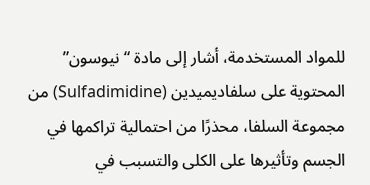للمواد المستخدمة، أشار إلى مادة “نيوسون” المحتوية على سلفاديميدين (Sulfadimidine) من مجموعة السلفا، محذرًا من احتمالية تراكمها في الجسم وتأثيرها على الكلى والتسبب في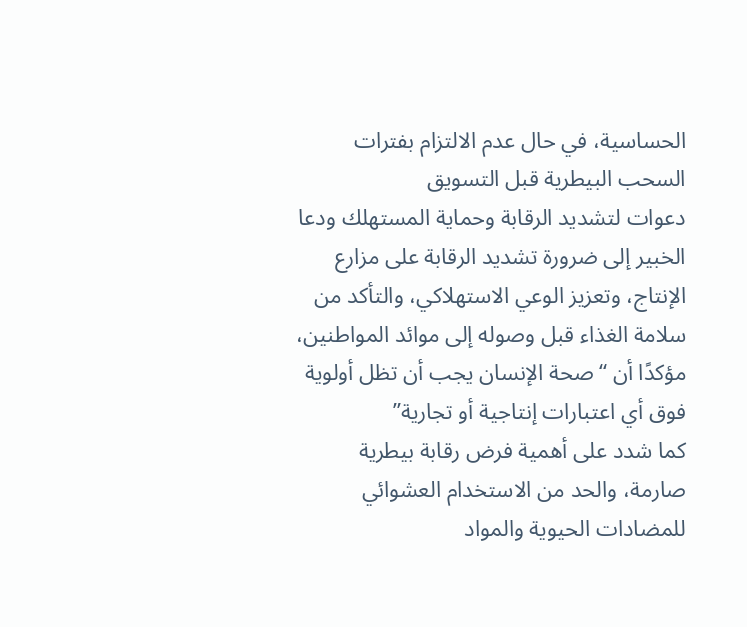الحساسية، في حال عدم الالتزام بفترات السحب البيطرية قبل التسويق
دعوات لتشديد الرقابة وحماية المستهلك ودعا الخبير إلى ضرورة تشديد الرقابة على مزارع الإنتاج، وتعزيز الوعي الاستهلاكي، والتأكد من سلامة الغذاء قبل وصوله إلى موائد المواطنين، مؤكدًا أن “صحة الإنسان يجب أن تظل أولوية فوق أي اعتبارات إنتاجية أو تجارية”
كما شدد على أهمية فرض رقابة بيطرية صارمة، والحد من الاستخدام العشوائي للمضادات الحيوية والمواد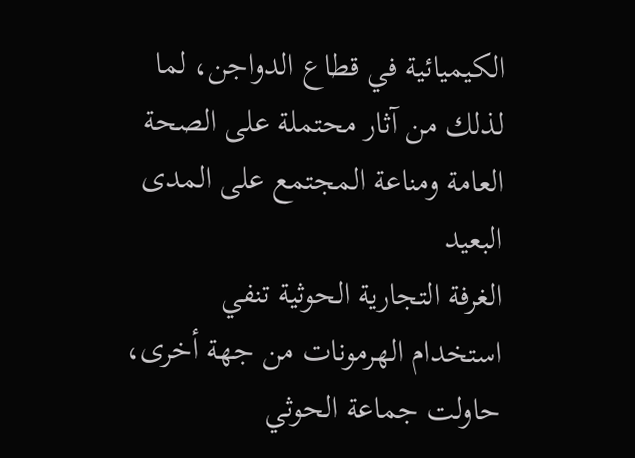الكيميائية في قطاع الدواجن، لما لذلك من آثار محتملة على الصحة العامة ومناعة المجتمع على المدى البعيد
الغرفة التجارية الحوثية تنفي استخدام الهرمونات من جهة أخرى، حاولت جماعة الحوثي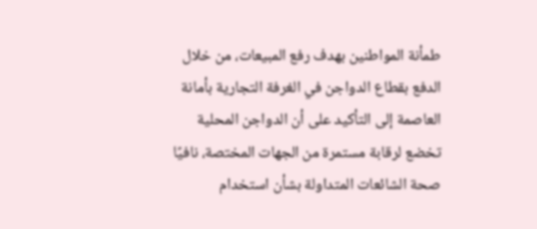طمأنة المواطنين بهدف رفع المبيعات، من خلال الدفع بقطاع الدواجن في الغرفة التجارية بأمانة العاصمة إلى التأكيد على أن الدواجن المحلية تخضع لرقابة مستمرة من الجهات المختصة، نافيًا صحة الشائعات المتداولة بشأن استخدام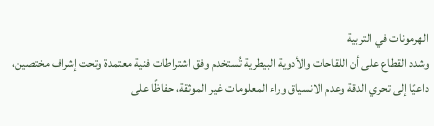الهرمونات في التربية
وشدد القطاع على أن اللقاحات والأدوية البيطرية تُستخدم وفق اشتراطات فنية معتمدة وتحت إشراف مختصين، داعيًا إلى تحري الدقة وعدم الانسياق وراء المعلومات غير الموثقة، حفاظًا على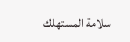سلامة المستهلك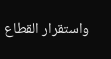واستقرار القطاع